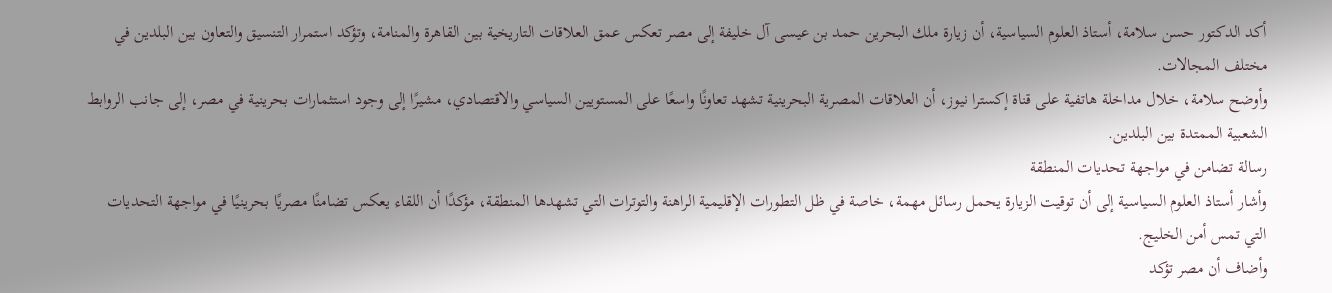أكد الدكتور حسن سلامة، أستاذ العلوم السياسية، أن زيارة ملك البحرين حمد بن عيسى آل خليفة إلى مصر تعكس عمق العلاقات التاريخية بين القاهرة والمنامة، وتؤكد استمرار التنسيق والتعاون بين البلدين في مختلف المجالات.
وأوضح سلامة، خلال مداخلة هاتفية على قناة إكسترا نيوز، أن العلاقات المصرية البحرينية تشهد تعاونًا واسعًا على المستويين السياسي والاقتصادي، مشيرًا إلى وجود استثمارات بحرينية في مصر، إلى جانب الروابط الشعبية الممتدة بين البلدين.
رسالة تضامن في مواجهة تحديات المنطقة
وأشار أستاذ العلوم السياسية إلى أن توقيت الزيارة يحمل رسائل مهمة، خاصة في ظل التطورات الإقليمية الراهنة والتوترات التي تشهدها المنطقة، مؤكدًا أن اللقاء يعكس تضامنًا مصريًا بحرينيًا في مواجهة التحديات التي تمس أمن الخليج.
وأضاف أن مصر تؤكد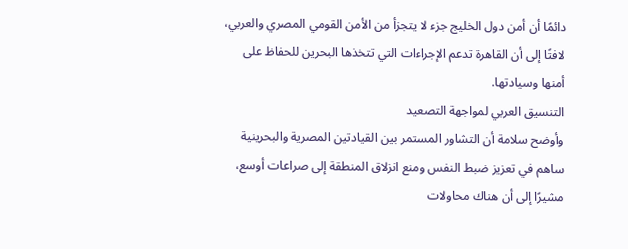دائمًا أن أمن دول الخليج جزء لا يتجزأ من الأمن القومي المصري والعربي، لافتًا إلى أن القاهرة تدعم الإجراءات التي تتخذها البحرين للحفاظ على أمنها وسيادتها.
التنسيق العربي لمواجهة التصعيد
وأوضح سلامة أن التشاور المستمر بين القيادتين المصرية والبحرينية ساهم في تعزيز ضبط النفس ومنع انزلاق المنطقة إلى صراعات أوسع، مشيرًا إلى أن هناك محاولات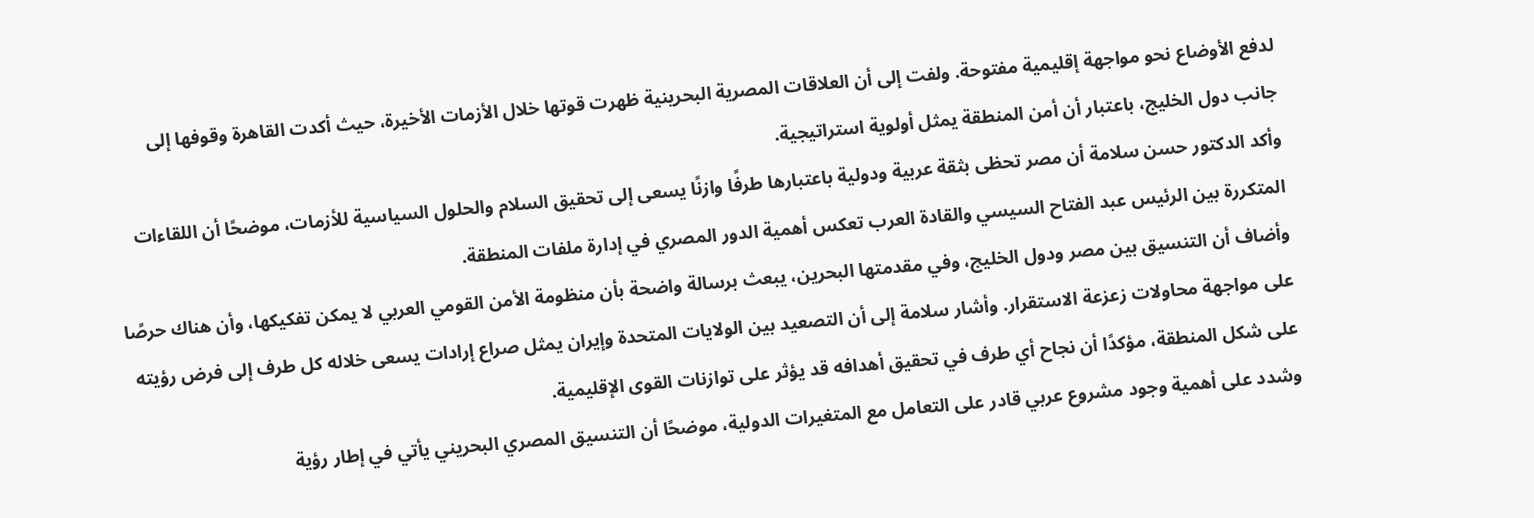لدفع الأوضاع نحو مواجهة إقليمية مفتوحة. ولفت إلى أن العلاقات المصرية البحرينية ظهرت قوتها خلال الأزمات الأخيرة، حيث أكدت القاهرة وقوفها إلى جانب دول الخليج، باعتبار أن أمن المنطقة يمثل أولوية استراتيجية.
وأكد الدكتور حسن سلامة أن مصر تحظى بثقة عربية ودولية باعتبارها طرفًا وازنًا يسعى إلى تحقيق السلام والحلول السياسية للأزمات، موضحًا أن اللقاءات المتكررة بين الرئيس عبد الفتاح السيسي والقادة العرب تعكس أهمية الدور المصري في إدارة ملفات المنطقة.
وأضاف أن التنسيق بين مصر ودول الخليج، وفي مقدمتها البحرين، يبعث برسالة واضحة بأن منظومة الأمن القومي العربي لا يمكن تفكيكها، وأن هناك حرصًا على مواجهة محاولات زعزعة الاستقرار. وأشار سلامة إلى أن التصعيد بين الولايات المتحدة وإيران يمثل صراع إرادات يسعى خلاله كل طرف إلى فرض رؤيته على شكل المنطقة، مؤكدًا أن نجاح أي طرف في تحقيق أهدافه قد يؤثر على توازنات القوى الإقليمية.
وشدد على أهمية وجود مشروع عربي قادر على التعامل مع المتغيرات الدولية، موضحًا أن التنسيق المصري البحريني يأتي في إطار رؤية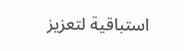استباقية لتعزيز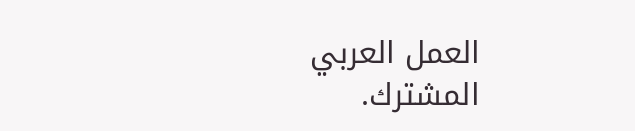العمل العربي المشترك.